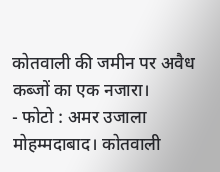कोतवाली की जमीन पर अवैध कब्जों का एक नजारा।
- फोटो : अमर उजाला
मोहम्मदाबाद। कोतवाली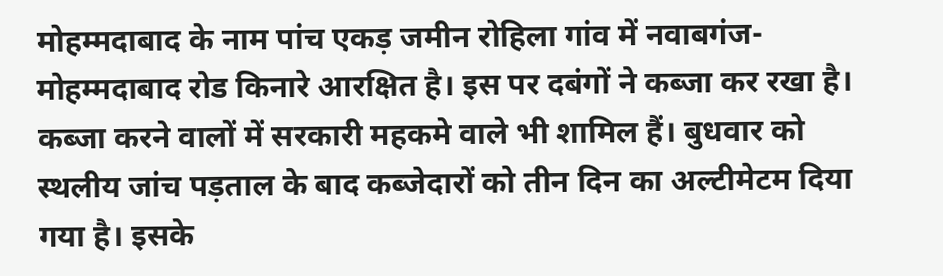मोहम्मदाबाद के नाम पांच एकड़ जमीन रोहिला गांव में नवाबगंज-मोहम्मदाबाद रोड किनारे आरक्षित है। इस पर दबंगों ने कब्जा कर रखा है। कब्जा करने वालों में सरकारी महकमे वाले भी शामिल हैं। बुधवार को स्थलीय जांच पड़ताल के बाद कब्जेदारों को तीन दिन का अल्टीमेटम दिया गया है। इसके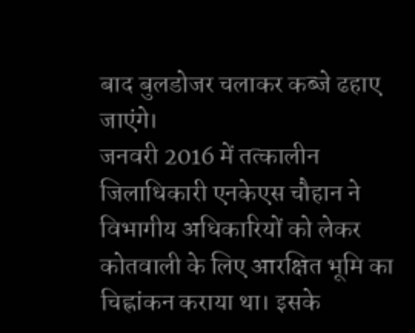बाद बुलडोजर चलाकर कब्जे ढहाए जाएंगे।
जनवरी 2016 में तत्कालीन जिलाधिकारी एनकेएस चौहान ने विभागीय अधिकारियों को लेकर कोतवाली के लिए आरक्षित भूमि का चिह्नांकन कराया था। इसके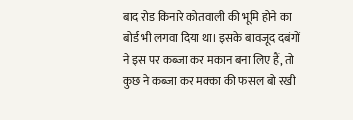बाद रोड किनारे कोतवाली की भूमि होने का बोर्ड भी लगवा दिया था। इसके बावजूद दबंगों ने इस पर कब्जा कर मकान बना लिए हैं, तो कुछ ने कब्जा कर मक्का की फसल बो रखी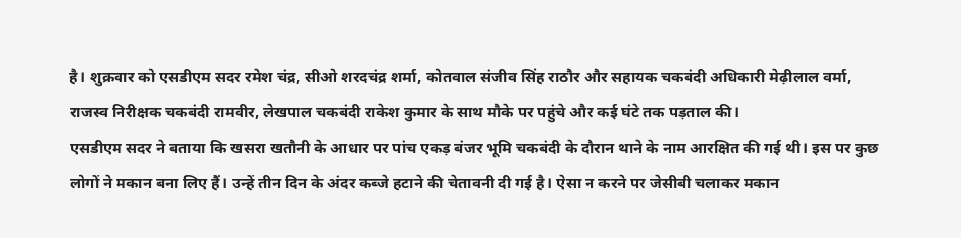है। शुक्रवार को एसडीएम सदर रमेश चंद्र, सीओ शरदचंद्र शर्मा, कोतवाल संजीव सिंह राठौर और सहायक चकबंदी अधिकारी मेढ़ीलाल वर्मा, राजस्व निरीक्षक चकबंदी रामवीर, लेखपाल चकबंदी राकेश कुमार के साथ मौके पर पहुंचे और कई घंटे तक पड़ताल की।
एसडीएम सदर ने बताया कि खसरा खतौनी के आधार पर पांच एकड़ बंजर भूमि चकबंदी के दौरान थाने के नाम आरक्षित की गई थी। इस पर कुछ लोगों ने मकान बना लिए हैं। उन्हें तीन दिन के अंदर कब्जे हटाने की चेतावनी दी गई है। ऐसा न करने पर जेसीबी चलाकर मकान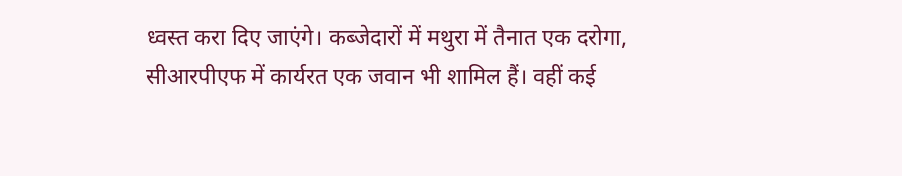ध्वस्त करा दिए जाएंगे। कब्जेदारों में मथुरा में तैनात एक दरोगा, सीआरपीएफ में कार्यरत एक जवान भी शामिल हैं। वहीं कई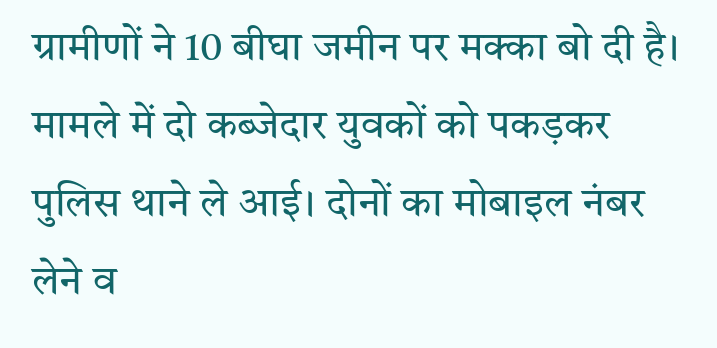ग्रामीणों ने 10 बीघा जमीन पर मक्का बो दी है। मामले में दो कब्जेदार युवकों को पकड़कर पुलिस थाने ले आई। दोनों का मोबाइल नंबर लेने व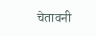चेतावनी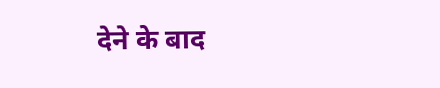देने के बाद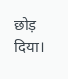छोड़ दिया।